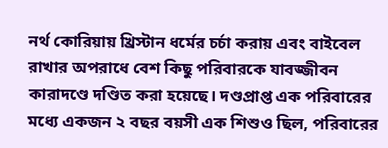নর্থ কোরিয়ায় খ্রিস্টান ধর্মের চর্চা করায় এবং বাইবেল রাখার অপরাধে বেশ কিছু পরিবারকে যাবজ্জীবন কারাদণ্ডে দণ্ডিত করা হয়েছে। দণ্ডপ্রাপ্ত এক পরিবারের মধ্যে একজন ২ বছর বয়সী এক শিশুও ছিল, পরিবারের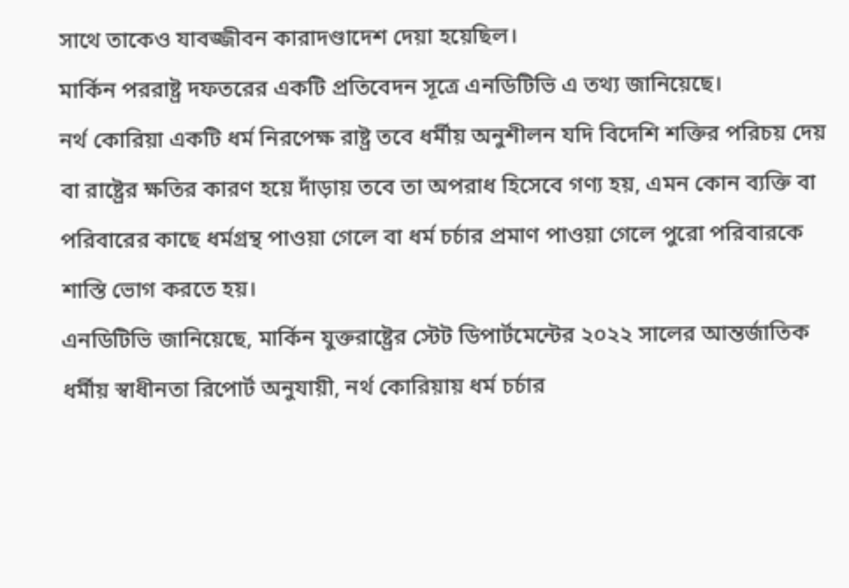সাথে তাকেও যাবজ্জীবন কারাদণ্ডাদেশ দেয়া হয়েছিল।
মার্কিন পররাষ্ট্র দফতরের একটি প্রতিবেদন সূত্রে এনডিটিভি এ তথ্য জানিয়েছে।
নর্থ কোরিয়া একটি ধর্ম নিরপেক্ষ রাষ্ট্র তবে ধর্মীয় অনুশীলন যদি বিদেশি শক্তির পরিচয় দেয় বা রাষ্ট্রের ক্ষতির কারণ হয়ে দাঁড়ায় তবে তা অপরাধ হিসেবে গণ্য হয়, এমন কোন ব্যক্তি বা পরিবারের কাছে ধর্মগ্রন্থ পাওয়া গেলে বা ধর্ম চর্চার প্রমাণ পাওয়া গেলে পুরো পরিবারকে শাস্তি ভোগ করতে হয়।
এনডিটিভি জানিয়েছে, মার্কিন যুক্তরাষ্ট্রের স্টেট ডিপার্টমেন্টের ২০২২ সালের আন্তর্জাতিক ধর্মীয় স্বাধীনতা রিপোর্ট অনুযায়ী, নর্থ কোরিয়ায় ধর্ম চর্চার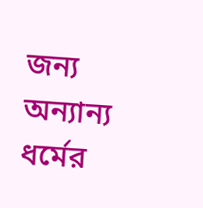জন্য অন্যান্য ধর্মের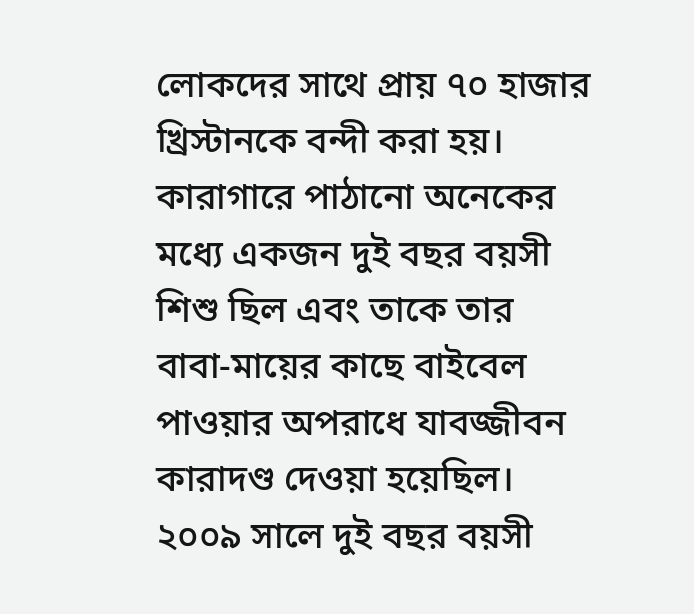লোকদের সাথে প্রায় ৭০ হাজার খ্রিস্টানকে বন্দী করা হয়। কারাগারে পাঠানো অনেকের মধ্যে একজন দুই বছর বয়সী শিশু ছিল এবং তাকে তার বাবা-মায়ের কাছে বাইবেল পাওয়ার অপরাধে যাবজ্জীবন কারাদণ্ড দেওয়া হয়েছিল।
২০০৯ সালে দুই বছর বয়সী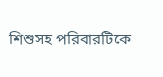শিশুসহ পরিবারটিকে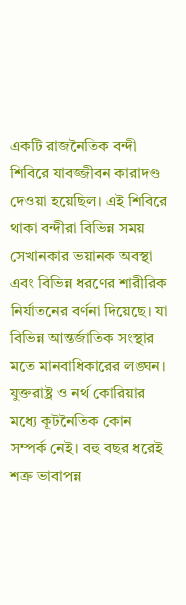একটি রাজনৈতিক বন্দী শিবিরে যাবজ্জীবন কারাদণ্ড দেওয়া হয়েছিল। এই শিবিরে থাকা বন্দীরা বিভিন্ন সময় সেখানকার ভয়ানক অবস্থা এবং বিভিন্ন ধরণের শারীরিক নির্যাতনের বর্ণনা দিয়েছে। যা বিভিন্ন আন্তর্জাতিক সংস্থার মতে মানবাধিকারের লঙ্ঘন।
যুক্তরাষ্ট্র ও নর্থ কোরিয়ার মধ্যে কূটনৈতিক কোন সম্পর্ক নেই। বহু বছর ধরেই শত্রু ভাবাপন্ন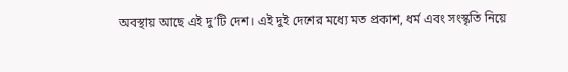অবস্থায় আছে এই দু’টি দেশ। এই দুই দেশের মধ্যে মত প্রকাশ, ধর্ম এবং সংস্কৃতি নিয়ে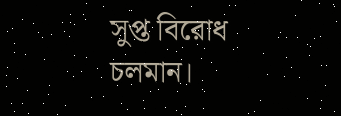সুপ্ত বিরোধ চলমান।